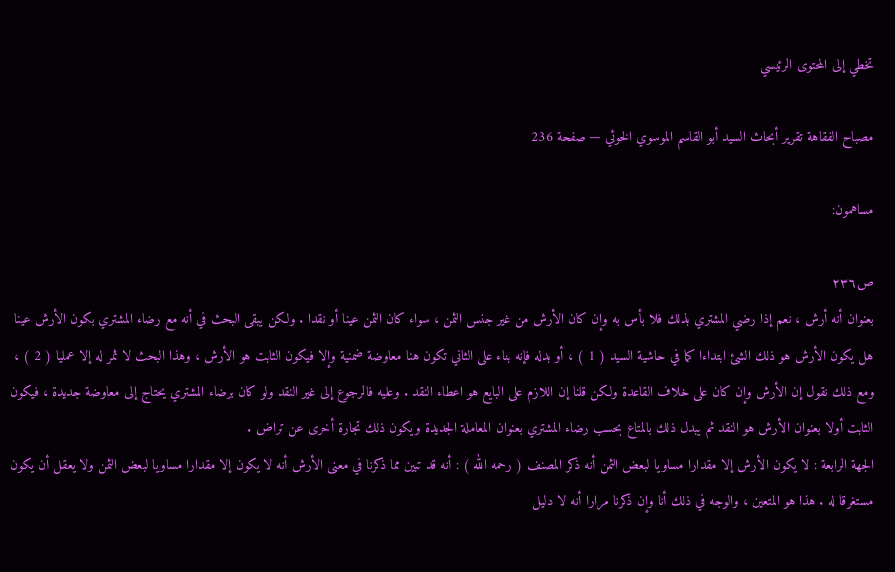تخطي إلى المحتوى الرئيسي

مصباح الفقاهة تقرير أبحاث السيد أبو القاسم الموسوي الخوئي — صفحة 236

مساهمون:

ص٢٣٦
بعنوان أنه أرش ، نعم إذا رضي المشتري بذلك فلا بأس به وإن كان الأرش من غير جنس الثمن ، سواء كان الثمن عينا أو نقدا . ولكن يبقى البحث في أنه مع رضاء المشتري بكون الأرش عينا هل يكون الأرش هو ذلك الشئ ابتداءا كما في حاشية السيد ( 1 ) ، أو بدله فإنه بناء على الثاني تكون هنا معاوضة ضمنية وإلا فيكون الثابت هو الأرش ، وهذا البحث لا ثمر له إلا عمليا ( 2 ) ، ومع ذلك نقول إن الأرش وإن كان على خلاف القاعدة ولكن قلنا إن اللازم على البايع هو اعطاء النقد . وعليه فالرجوع إلى غير النقد ولو كان برضاء المشتري يحتاج إلى معاوضة جديدة ، فيكون الثابت أولا بعنوان الأرش هو النقد ثم يبدل ذلك بالمتاع بحسب رضاء المشتري بعنوان المعاملة الجديدة ويكون ذلك تجارة أخرى عن تراض .
الجهة الرابعة : لا يكون الأرش إلا مقدارا مساويا لبعض الثمن أنه ذكر المصنف ( رحمه الله ) : أنه قد تبين مما ذكرنا في معنى الأرش أنه لا يكون إلا مقدارا مساويا لبعض الثمن ولا يعقل أن يكون مستغرقا له . هذا هو المتعين ، والوجه في ذلك أنا وإن ذكرنا مرارا أنه لا دليل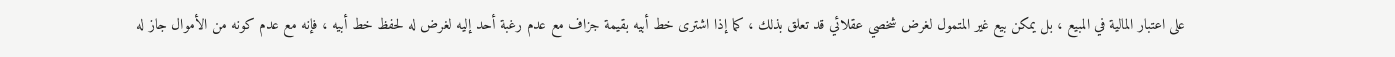على اعتبار المالية في المبيع ، بل يمكن بيع غير المتمول لغرض شخصي عقلائي قد تعلق بذلك ، كما إذا اشترى خط أبيه بقيمة جزاف مع عدم رغبة أحد إليه لغرض له لحفظ خط أبيه ، فإنه مع عدم كونه من الأموال جاز له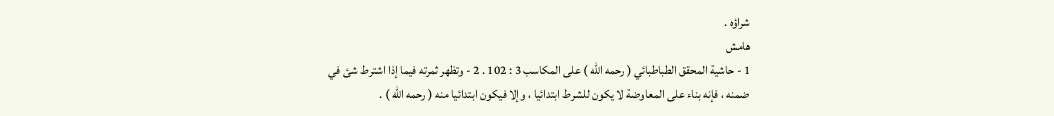شراؤه .
هامش
1 - حاشية المحقق الطباطبائي ( رحمه الله ) على المكاسب 3 : 102 . 2 - وتظهر ثمرته فيما إذا اشترط شئ في ضمنه ، فإنه بناء على المعاوضة لا يكون للشرط ابتدائيا ، وإلا فيكون ابتدائيا منه ( رحمه الله ) .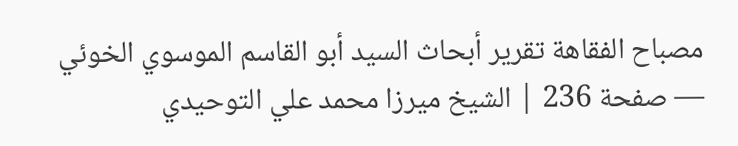مصباح الفقاهة تقرير أبحاث السيد أبو القاسم الموسوي الخوئي — صفحة 236 | الشيخ ميرزا محمد علي التوحيدي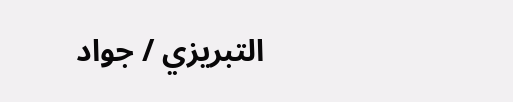التبريزي / جواد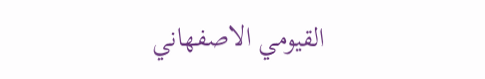القيومي الاصفهاني